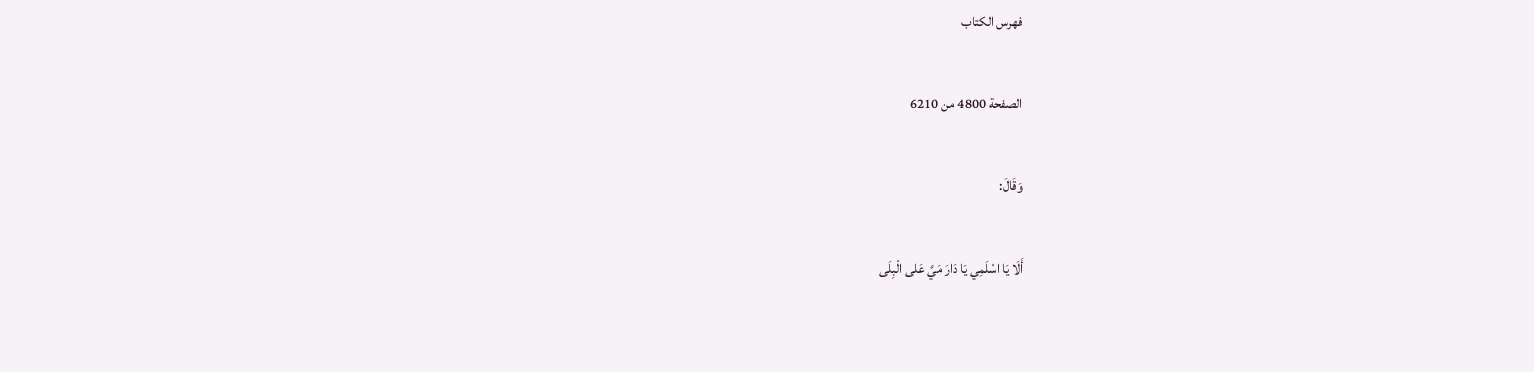فهرس الكتاب

الصفحة 4800 من 6210

وَقَالَ:

أَلَا يَا اسْلَمِي يَا دَارَ مَيَّ عَلى الْبِلَى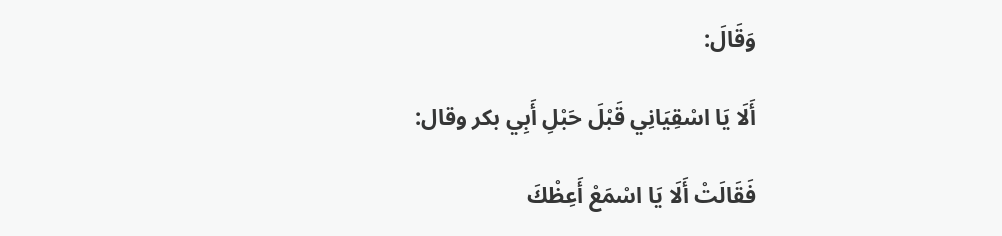وَقَالَ:

أَلَا يَا اسْقِيَانِي قَبْلَ حَبْلِ أَبِي بكر وقال:

فَقَالَتْ أَلَا يَا اسْمَعْ أَعِظْكَ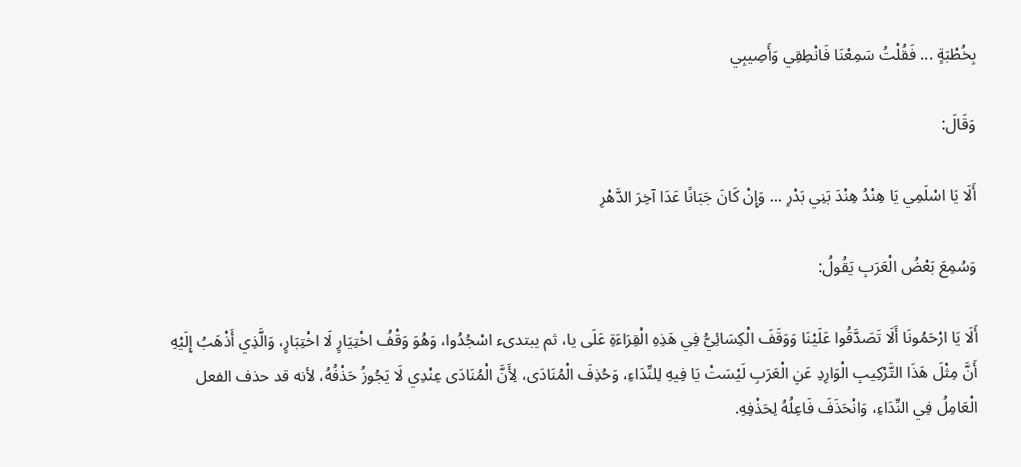بِخُطْبَةٍ ... فَقُلْتُ سَمِعْنَا فَانْطِقِي وَأَصِيبِي

وَقَالَ:

أَلَا يَا اسْلَمِي يَا هِنْدُ هِنْدَ بَنِي بَدْرِ ... وَإِنْ كَانَ جَبَانًا عَدَا آخِرَ الدَّهْرِ

وَسُمِعَ بَعْضُ الْعَرَبِ يَقُولُ:

أَلَا يَا ارْحَمُونَا أَلَا تَصَدَّقُوا عَلَيْنَا وَوَقَفَ الْكِسَائِيُّ فِي هَذِهِ الْقِرَاءَةِ عَلَى يا، ثم يبتدىء اسْجُدُوا، وَهُوَ وَقْفُ اخْتِيَارٍ لَا اخْتِبَارٍ، وَالَّذِي أَذْهَبُ إِلَيْهِ أَنَّ مِثْلَ هَذَا التَّرْكِيبِ الْوَارِدِ عَنِ الْعَرَبِ لَيْسَتْ يَا فِيهِ لِلنِّدَاءِ، وَحُذِفَ الْمُنَادَى، لِأَنَّ الْمُنَادَى عِنْدِي لَا يَجُوزُ حَذْفُهُ، لأنه قد حذف الفعل الْعَامِلُ فِي النِّدَاءِ، وَانْحَذَفَ فَاعِلُهُ لِحَذْفِهِ.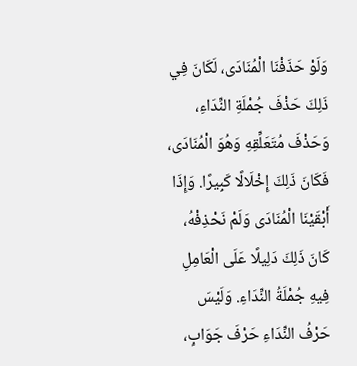وَلَوْ حَذَفْنَا الْمُنَادَى، لَكَانَ فِي ذَلِكَ حَذْفَ جُمْلَةِ النِّدَاءِ، وَحَذْفَ مُتَعَلِّقِهِ وَهُوَ الْمُنَادَى، فَكَانَ ذَلِكَ إِخْلَالًا كَبِيرًا. وَإِذَا أَبْقَيْنَا الْمُنَادَى وَلَمْ نَحْذِفْهُ، كَانَ ذَلِكَ دَلِيلًا عَلَى الْعَامِلِ فِيهِ جُمْلَةُ النِّدَاءِ. وَلَيْسَ حَرْفُ النِّدَاءِ حَرْفَ جَوَابٍ،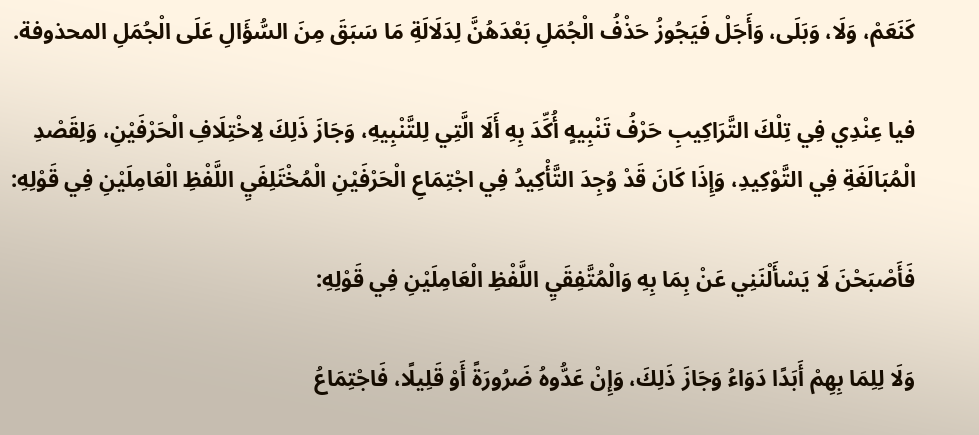كَنَعَمْ، وَلَا، وَبَلَى، وَأَجَلْ فَيَجُوزُ حَذْفُ الْجُمَلِ بَعْدَهُنَّ لِدَلَالَةِ مَا سَبَقَ مِنَ السُّؤَالِ عَلَى الْجُمَلِ المحذوفة.

فيا عِنْدِي فِي تِلْكَ التَّرَاكِيبِ حَرْفُ تَنْبِيهٍ أُكِّدَ بِهِ أَلَا الَّتِي لِلتَّنْبِيهِ، وَجَازَ ذَلِكَ لِاخْتِلَافِ الْحَرْفَيْنِ، وَلِقَصْدِ الْمُبَالَغَةِ فِي التَّوْكِيدِ، وَإِذَا كَانَ قَدْ وُجِدَ التَّأْكِيدُ فِي اجْتِمَاعِ الْحَرْفَيْنِ الْمُخْتَلِفَيِ اللَّفْظِ الْعَامِلَيْنِ فِي قَوْلِهِ:

فَأَصْبَحْنَ لَا يَسْأَلْنَنِي عَنْ بِمَا بِهِ وَالْمُتَّفِقَيِ اللَّفْظِ الْعَامِلَيْنِ فِي قَوْلِهِ:

وَلَا لِلِمَا بِهِمْ أَبَدًا دَوَاءُ وَجَازَ ذَلِكَ، وَإِنْ عَدُّوهُ ضَرُورَةً أَوْ قَلِيلًا، فَاجْتِمَاعُ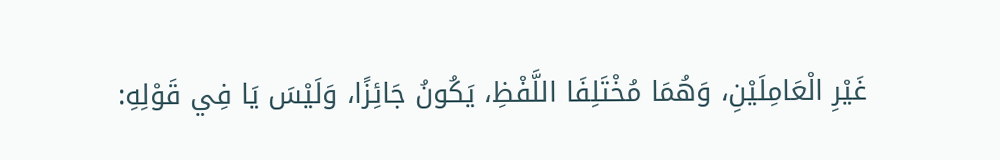غَيْرِ الْعَامِلَيْنِ، وَهُمَا مُخْتَلِفَا اللَّفْظِ، يَكُونُ جَائِزًا، وَلَيْسَ يَا فِي قَوْلِهِ: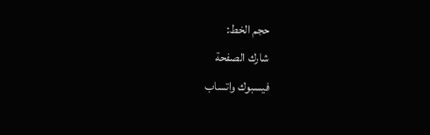حجم الخط:
شارك الصفحة
فيسبوك واتساب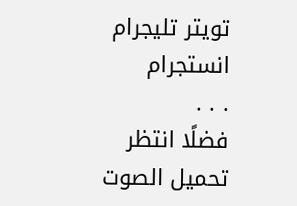تويتر تليجرام انستجرام
. . .
فضلًا انتظر تحميل الصوت